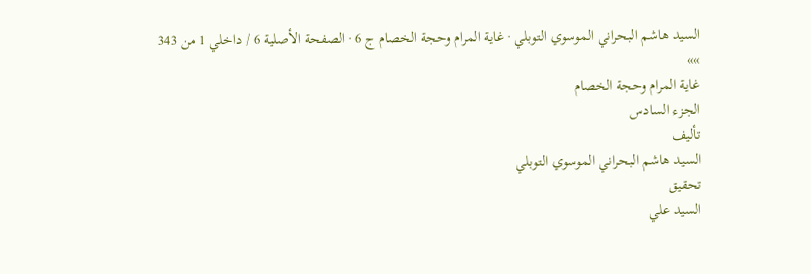السيد هاشم البحراني الموسوي التوبلي · غاية المرام وحجة الخصام ج 6 · الصفحة الأصلية 6 / داخلي 1 من 343
»»
غاية المرام وحجة الخصام
الجزء السادس
تأليف
السيد هاشم البحراني الموسوي التوبلي
تحقيق
السيد علي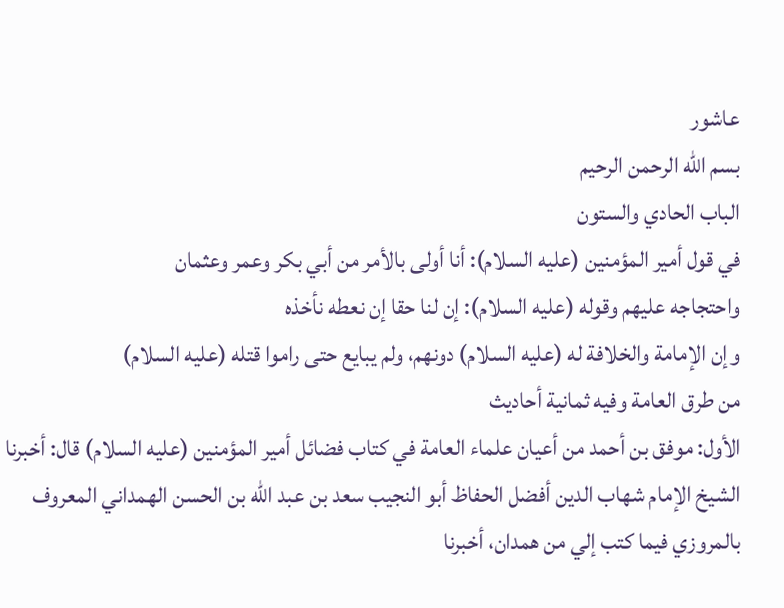عاشور
بسم الله الرحمن الرحيم
الباب الحادي والستون
في قول أمير المؤمنين (عليه السلام): أنا أولى بالأمر من أبي بكر وعمر وعثمان
واحتجاجه عليهم وقوله (عليه السلام): إن لنا حقا إن نعطه نأخذه
وإن الإمامة والخلافة له (عليه السلام) دونهم، ولم يبايع حتى راموا قتله (عليه السلام)
من طرق العامة وفيه ثمانية أحاديث
الأول: موفق بن أحمد من أعيان علماء العامة في كتاب فضائل أمير المؤمنين (عليه السلام) قال: أخبرنا الشيخ الإمام شهاب الدين أفضل الحفاظ أبو النجيب سعد بن عبد الله بن الحسن الهمداني المعروف بالمروزي فيما كتب إلي من همدان، أخبرنا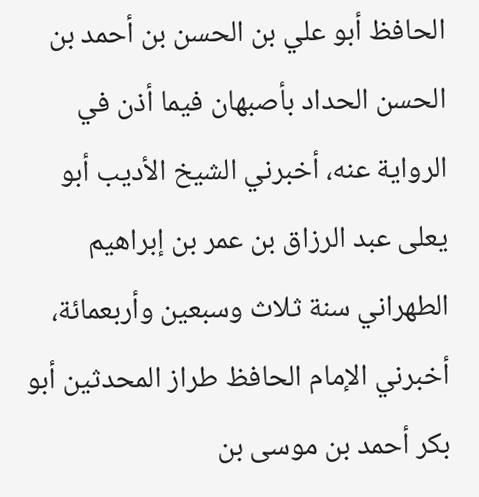الحافظ أبو علي بن الحسن بن أحمد بن الحسن الحداد بأصبهان فيما أذن في الرواية عنه، أخبرني الشيخ الأديب أبو يعلى عبد الرزاق بن عمر بن إبراهيم الطهراني سنة ثلاث وسبعين وأربعمائة، أخبرني الإمام الحافظ طراز المحدثين أبو بكر أحمد بن موسى بن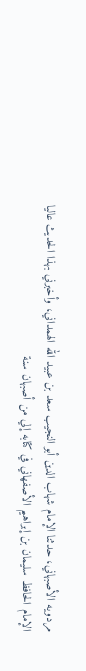مردويه الأصبهاني، حدثنا الإمام شهاب الدين أبو النجيب سعد بن عبيد الله الهمداني، وأخبرني بهذا الحديث عاليا الإمام الحافظ سليمان بن إبراهيم الأصفهاني في كتابه إلي من أصبهان سنة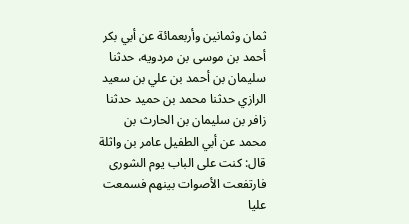ثمان وثمانين وأربعمائة عن أبي بكر أحمد بن موسى بن مردويه، حدثنا سليمان بن أحمد بن علي بن سعيد الرازي حدثنا محمد بن حميد حدثنا زافر بن سليمان بن الحارث بن محمد عن أبي الطفيل عامر بن واثلة قال: كنت على الباب يوم الشورى فارتفعت الأصوات بينهم فسمعت عليا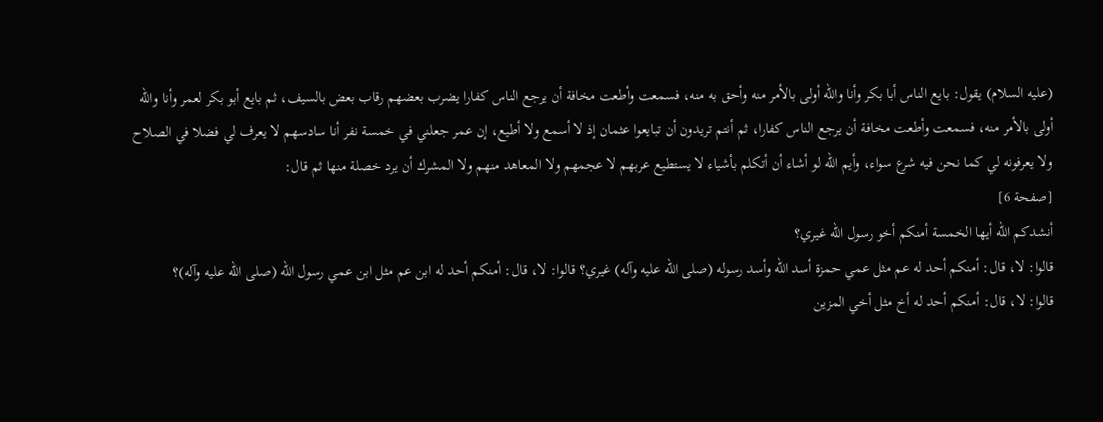(عليه السلام) يقول: بايع الناس أبا بكر وأنا والله أولى بالأمر منه وأحق به منه، فسمعت وأطعت مخافة أن يرجع الناس كفارا يضرب بعضهم رقاب بعض بالسيف، ثم بايع أبو بكر لعمر وأنا والله أولى بالأمر منه، فسمعت وأطعت مخافة أن يرجع الناس كفارا، ثم أنتم تريدون أن تبايعوا عثمان إذ لا أسمع ولا أطيع، إن عمر جعلني في خمسة نفر أنا سادسهم لا يعرف لي فضلا في الصلاح ولا يعرفونه لي كما نحن فيه شرع سواء، وأيم الله لو أشاء أن أتكلم بأشياء لا يستطيع عربهم لا عجمهم ولا المعاهد منهم ولا المشرك أن يرد خصلة منها ثم قال:
[صفحة 6]
أنشدكم الله أيها الخمسة أمنكم أخو رسول الله غيري؟
قالوا: لا، قال: أمنكم أحد له عم مثل عمي حمزة أسد الله وأسد رسوله (صلى الله عليه وآله) غيري؟ قالوا: لا، قال: أمنكم أحد له ابن عم مثل ابن عمي رسول الله (صلى الله عليه وآله)؟
قالوا: لا، قال: أمنكم أحد له أخ مثل أخي المزين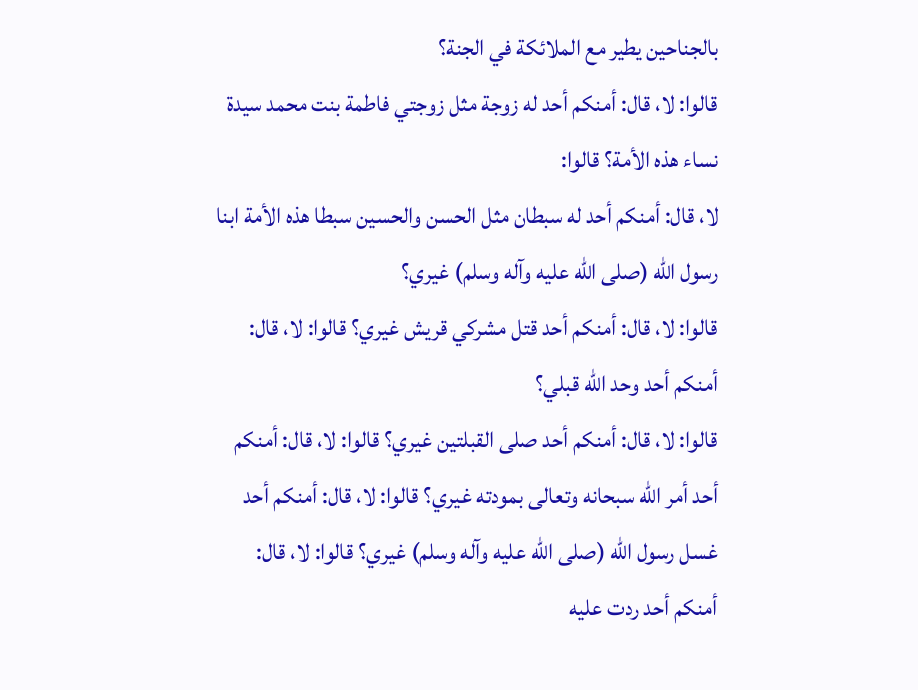بالجناحين يطير مع الملائكة في الجنة؟
قالوا: لا، قال: أمنكم أحد له زوجة مثل زوجتي فاطمة بنت محمد سيدة نساء هذه الأمة؟ قالوا:
لا، قال: أمنكم أحد له سبطان مثل الحسن والحسين سبطا هذه الأمة ابنا رسول الله (صلى الله عليه وآله وسلم) غيري؟
قالوا: لا، قال: أمنكم أحد قتل مشركي قريش غيري؟ قالوا: لا، قال: أمنكم أحد وحد الله قبلي؟
قالوا: لا، قال: أمنكم أحد صلى القبلتين غيري؟ قالوا: لا، قال: أمنكم أحد أمر الله سبحانه وتعالى بمودته غيري؟ قالوا: لا، قال: أمنكم أحد غسل رسول الله (صلى الله عليه وآله وسلم) غيري؟ قالوا: لا، قال: أمنكم أحد ردت عليه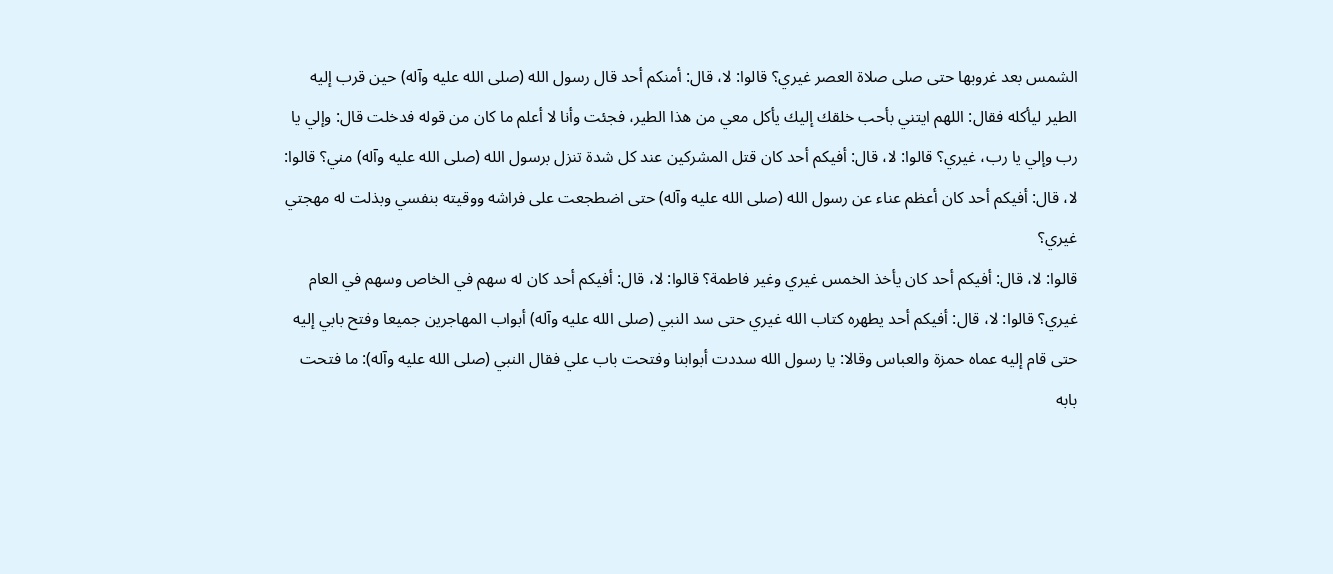الشمس بعد غروبها حتى صلى صلاة العصر غيري؟ قالوا: لا، قال: أمنكم أحد قال رسول الله (صلى الله عليه وآله) حين قرب إليه الطير ليأكله فقال: اللهم ايتني بأحب خلقك إليك يأكل معي من هذا الطير، فجئت وأنا لا أعلم ما كان من قوله فدخلت قال: وإلي يا رب وإلي يا رب، غيري؟ قالوا: لا، قال: أفيكم أحد كان قتل المشركين عند كل شدة تنزل برسول الله (صلى الله عليه وآله) مني؟ قالوا: لا، قال: أفيكم أحد كان أعظم عناء عن رسول الله (صلى الله عليه وآله) حتى اضطجعت على فراشه ووقيته بنفسي وبذلت له مهجتي غيري؟
قالوا: لا، قال: أفيكم أحد كان يأخذ الخمس غيري وغير فاطمة؟ قالوا: لا، قال: أفيكم أحد كان له سهم في الخاص وسهم في العام غيري؟ قالوا: لا، قال: أفيكم أحد يطهره كتاب الله غيري حتى سد النبي (صلى الله عليه وآله) أبواب المهاجرين جميعا وفتح بابي إليه حتى قام إليه عماه حمزة والعباس وقالا: يا رسول الله سددت أبوابنا وفتحت باب علي فقال النبي (صلى الله عليه وآله): ما فتحت بابه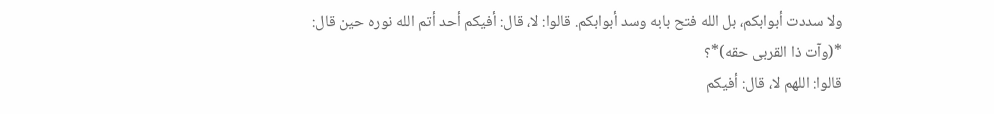ولا سددت أبوابكم، بل الله فتح بابه وسد أبوابكم. قالوا: لا، قال: أفيكم أحد أتم الله نوره حين قال: *(وآت ذا القربى حقه)*؟
قالوا: اللهم لا، قال: أفيكم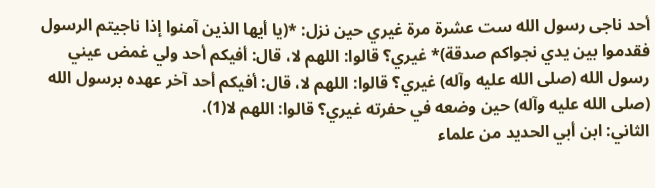أحد ناجى رسول الله ست عشرة مرة غيري حين نزل: *(يا أيها الذين آمنوا إذا ناجيتم الرسول فقدموا بين يدي نجواكم صدقة)* غيري؟ قالوا: اللهم لا، قال: أفيكم أحد ولي غمض عيني رسول الله (صلى الله عليه وآله) غيري؟ قالوا: اللهم لا، قال: أفيكم أحد آخر عهده برسول الله (صلى الله عليه وآله) حين وضعه في حفرته غيري؟ قالوا: اللهم لا(1).
الثاني: ابن أبي الحديد من علماء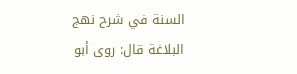السنة في شرح نهج البلاغة قال: روى أبو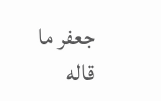جعفر ما قاله